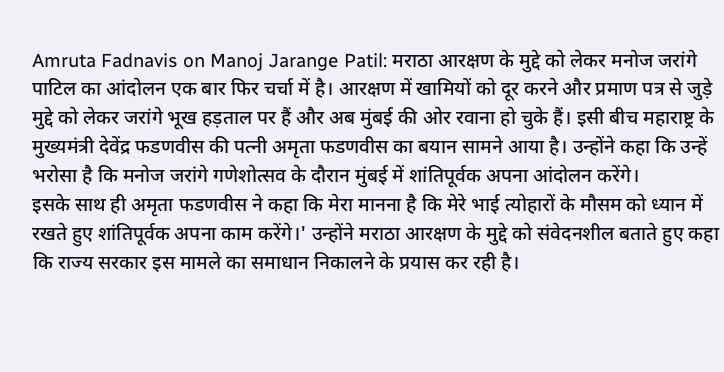Amruta Fadnavis on Manoj Jarange Patil: मराठा आरक्षण के मुद्दे को लेकर मनोज जरांगे पाटिल का आंदोलन एक बार फिर चर्चा में है। आरक्षण में खामियों को दूर करने और प्रमाण पत्र से जुड़े मुद्दे को लेकर जरांगे भूख हड़ताल पर हैं और अब मुंबई की ओर रवाना हो चुके हैं। इसी बीच महाराष्ट्र के मुख्यमंत्री देवेंद्र फडणवीस की पत्नी अमृता फडणवीस का बयान सामने आया है। उन्होंने कहा कि उन्हें भरोसा है कि मनोज जरांगे गणेशोत्सव के दौरान मुंबई में शांतिपूर्वक अपना आंदोलन करेंगे।
इसके साथ ही अमृता फडणवीस ने कहा कि मेरा मानना है कि मेरे भाई त्योहारों के मौसम को ध्यान में रखते हुए शांतिपूर्वक अपना काम करेंगे।' उन्होंने मराठा आरक्षण के मुद्दे को संवेदनशील बताते हुए कहा कि राज्य सरकार इस मामले का समाधान निकालने के प्रयास कर रही है।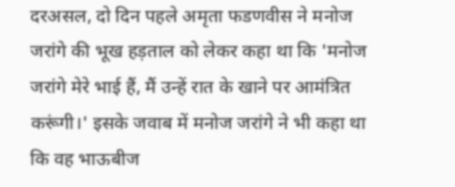दरअसल, दो दिन पहले अमृता फडणवीस ने मनोज जरांगे की भूख हड़ताल को लेकर कहा था कि 'मनोज जरांगे मेरे भाई हैं, मैं उन्हें रात के खाने पर आमंत्रित करूंगी।' इसके जवाब में मनोज जरांगे ने भी कहा था कि वह भाऊबीज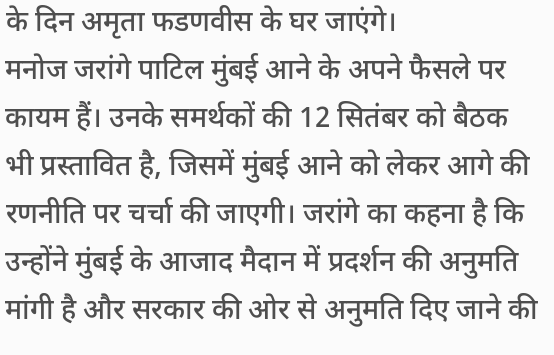के दिन अमृता फडणवीस के घर जाएंगे।
मनोज जरांगे पाटिल मुंबई आने के अपने फैसले पर कायम हैं। उनके समर्थकों की 12 सितंबर को बैठक भी प्रस्तावित है, जिसमें मुंबई आने को लेकर आगे की रणनीति पर चर्चा की जाएगी। जरांगे का कहना है कि उन्होंने मुंबई के आजाद मैदान में प्रदर्शन की अनुमति मांगी है और सरकार की ओर से अनुमति दिए जाने की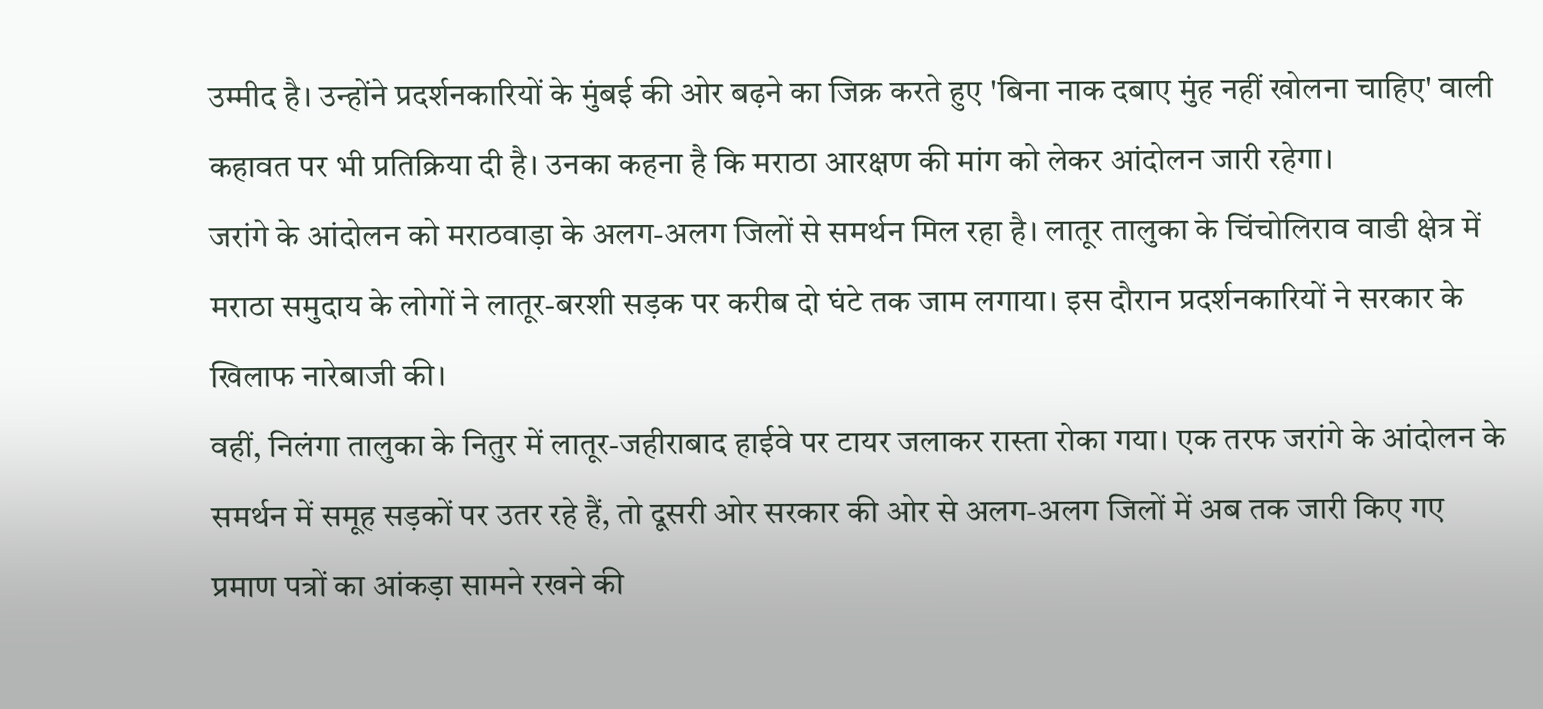उम्मीद है। उन्होंने प्रदर्शनकारियों के मुंबई की ओर बढ़ने का जिक्र करते हुए 'बिना नाक दबाए मुंह नहीं खोलना चाहिए' वाली कहावत पर भी प्रतिक्रिया दी है। उनका कहना है कि मराठा आरक्षण की मांग को लेकर आंदोलन जारी रहेगा।
जरांगे के आंदोलन को मराठवाड़ा के अलग-अलग जिलों से समर्थन मिल रहा है। लातूर तालुका के चिंचोलिराव वाडी क्षेत्र में मराठा समुदाय के लोगों ने लातूर-बरशी सड़क पर करीब दो घंटे तक जाम लगाया। इस दौरान प्रदर्शनकारियों ने सरकार के खिलाफ नारेबाजी की।
वहीं, निलंगा तालुका के नितुर में लातूर-जहीराबाद हाईवे पर टायर जलाकर रास्ता रोका गया। एक तरफ जरांगे के आंदोलन के समर्थन में समूह सड़कों पर उतर रहे हैं, तो दूसरी ओर सरकार की ओर से अलग-अलग जिलों में अब तक जारी किए गए प्रमाण पत्रों का आंकड़ा सामने रखने की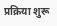प्रक्रिया शुरू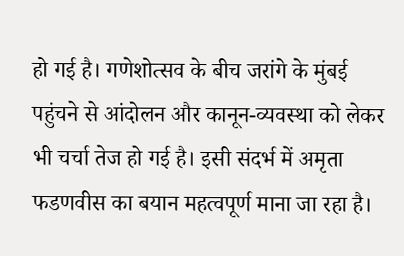हो गई है। गणेशोत्सव के बीच जरांगे के मुंबई पहुंचने से आंदोलन और कानून-व्यवस्था को लेकर भी चर्चा तेज हो गई है। इसी संदर्भ में अमृता फडणवीस का बयान महत्वपूर्ण माना जा रहा है।